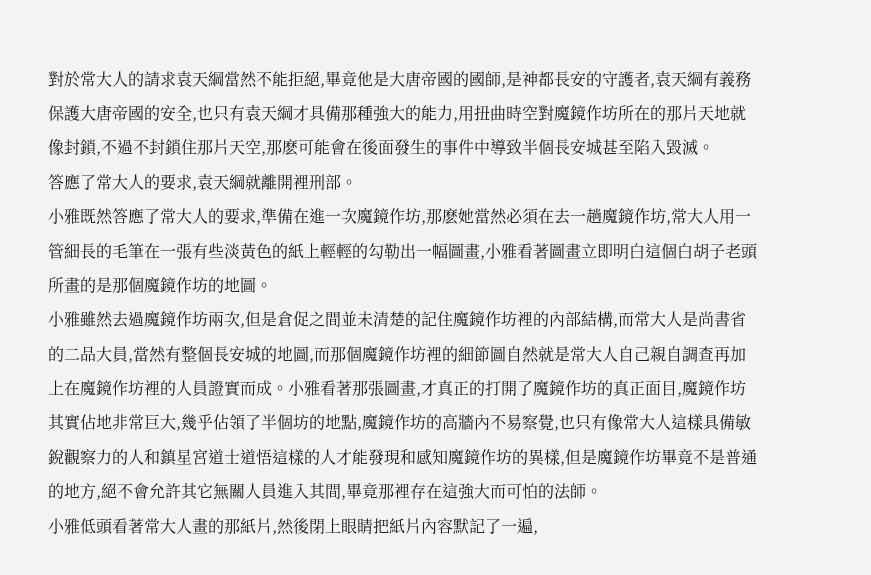對於常大人的請求袁天綱當然不能拒絕,畢竟他是大唐帝國的國師,是神都長安的守護者,袁天綱有義務保護大唐帝國的安全,也只有袁天綱才具備那種強大的能力,用扭曲時空對魔鏡作坊所在的那片天地就像封鎖,不過不封鎖住那片天空,那麽可能會在後面發生的事件中導致半個長安城甚至陷入毀滅。
答應了常大人的要求,袁天綱就離開裡刑部。
小雅既然答應了常大人的要求,準備在進一次魔鏡作坊,那麽她當然必須在去一趟魔鏡作坊,常大人用一管細長的毛筆在一張有些淡黃色的紙上輕輕的勾勒出一幅圖畫,小雅看著圖畫立即明白這個白胡子老頭所畫的是那個魔鏡作坊的地圖。
小雅雖然去過魔鏡作坊兩次,但是倉促之間並未清楚的記住魔鏡作坊裡的內部結構,而常大人是尚書省的二品大員,當然有整個長安城的地圖,而那個魔鏡作坊裡的細節圖自然就是常大人自己親自調查再加上在魔鏡作坊裡的人員證實而成。小雅看著那張圖畫,才真正的打開了魔鏡作坊的真正面目,魔鏡作坊其實佔地非常巨大,幾乎佔領了半個坊的地點,魔鏡作坊的高牆內不易察覺,也只有像常大人這樣具備敏銳觀察力的人和鎮星宮道士道悟這樣的人才能發現和感知魔鏡作坊的異樣,但是魔鏡作坊畢竟不是普通的地方,絕不會允許其它無關人員進入其間,畢竟那裡存在這強大而可怕的法師。
小雅低頭看著常大人畫的那紙片,然後閉上眼睛把紙片內容默記了一遍,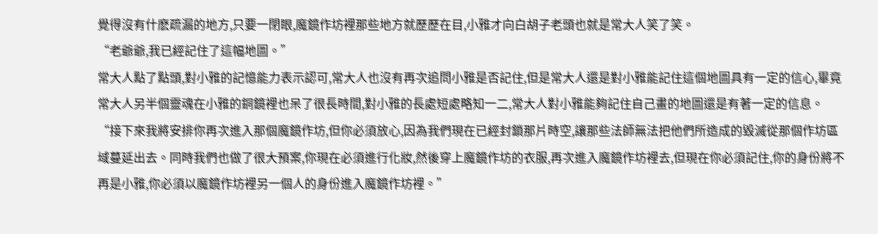覺得沒有什麽疏漏的地方,只要一閉眼,魔鏡作坊裡那些地方就歷歷在目,小雅才向白胡子老頭也就是常大人笑了笑。
“老爺爺,我已經記住了這幅地圖。”
常大人點了點頭,對小雅的記憶能力表示認可,常大人也沒有再次追問小雅是否記住,但是常大人還是對小雅能記住這個地圖具有一定的信心,畢竟常大人另半個靈魂在小雅的銅鏡裡也呆了很長時間,對小雅的長處短處略知一二,常大人對小雅能夠記住自己畫的地圖還是有著一定的信息。
“接下來我將安排你再次進入那個魔鏡作坊,但你必須放心,因為我們現在已經封鎖那片時空,讓那些法師無法把他們所造成的毀滅從那個作坊區域蔓延出去。同時我們也做了很大預案,你現在必須進行化妝,然後穿上魔鏡作坊的衣服,再次進入魔鏡作坊裡去,但現在你必須記住,你的身份將不再是小雅,你必須以魔鏡作坊裡另一個人的身份進入魔鏡作坊裡。”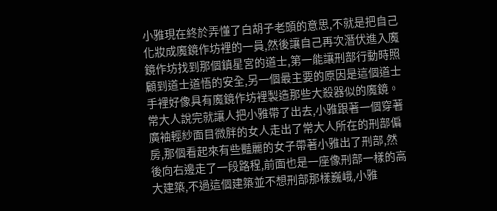小雅現在終於弄懂了白胡子老頭的意思,不就是把自己化妝成魔鏡作坊裡的一員,然後讓自己再次潛伏進入魔鏡作坊找到那個鎮星宮的道士,第一能讓刑部行動時照顧到道士道悟的安全,另一個最主要的原因是這個道士手裡好像具有魔鏡作坊裡製造那些大殺器似的魔鏡。
常大人說完就讓人把小雅帶了出去,小雅跟著一個穿著廣袖輕紗面目微胖的女人走出了常大人所在的刑部偏房,那個看起來有些豔麗的女子帶著小雅出了刑部,然後向右邊走了一段路程,前面也是一座像刑部一樣的高大建築,不過這個建築並不想刑部那樣巍峨,小雅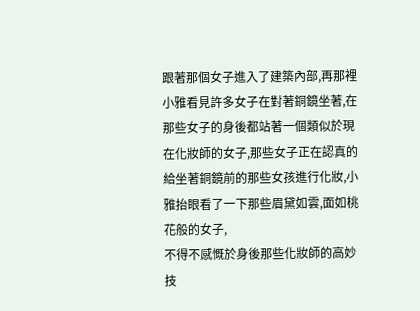跟著那個女子進入了建築內部,再那裡小雅看見許多女子在對著銅鏡坐著,在那些女子的身後都站著一個類似於現在化妝師的女子,那些女子正在認真的給坐著銅鏡前的那些女孩進行化妝,小雅抬眼看了一下那些眉黛如雲,面如桃花般的女子,
不得不感慨於身後那些化妝師的高妙技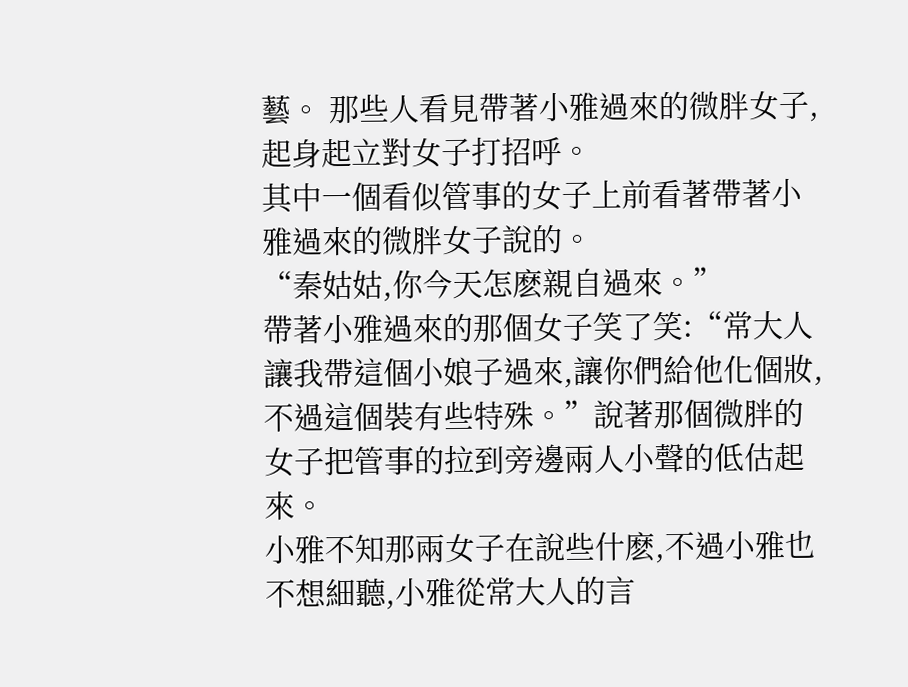藝。 那些人看見帶著小雅過來的微胖女子,起身起立對女子打招呼。
其中一個看似管事的女子上前看著帶著小雅過來的微胖女子說的。
“秦姑姑,你今天怎麽親自過來。”
帶著小雅過來的那個女子笑了笑:“常大人讓我帶這個小娘子過來,讓你們給他化個妝,不過這個裝有些特殊。”說著那個微胖的女子把管事的拉到旁邊兩人小聲的低估起來。
小雅不知那兩女子在說些什麽,不過小雅也不想細聽,小雅從常大人的言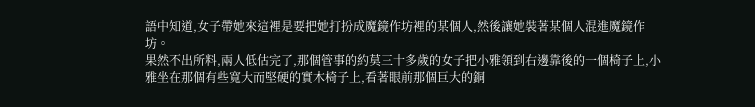語中知道,女子帶她來這裡是要把她打扮成魔鏡作坊裡的某個人,然後讓她裝著某個人混進魔鏡作坊。
果然不出所料,兩人低估完了,那個管事的約莫三十多歲的女子把小雅領到右邊靠後的一個椅子上,小雅坐在那個有些寬大而堅硬的實木椅子上,看著眼前那個巨大的銅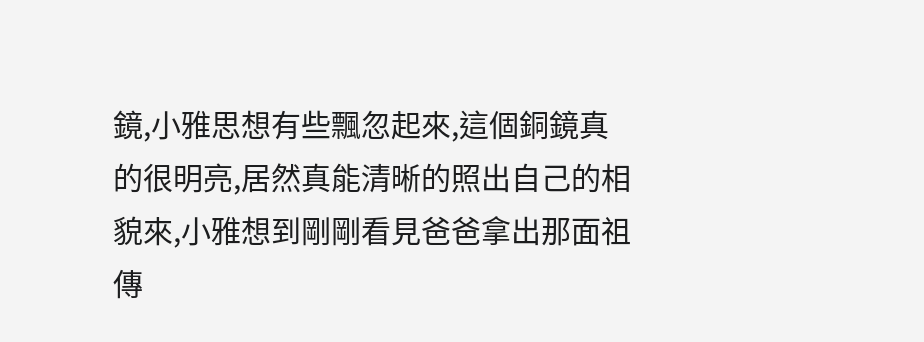鏡,小雅思想有些飄忽起來,這個銅鏡真的很明亮,居然真能清晰的照出自己的相貌來,小雅想到剛剛看見爸爸拿出那面祖傳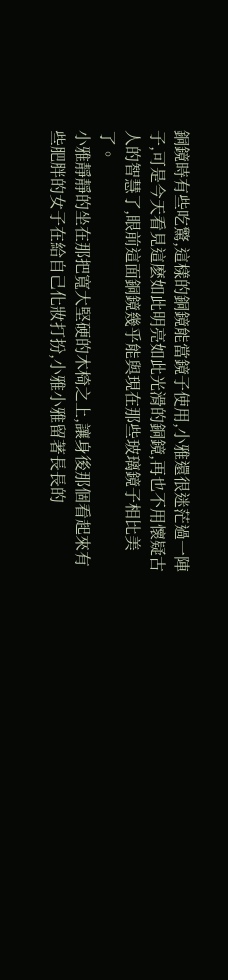銅鏡時有些吃驚,這樣的銅鏡能當鏡子使用,小雅還很迷茫過一陣子,可是今天看見這麽如此明亮如此光滑的銅鏡,再也不用懷疑古人的智慧了,眼前這面銅鏡幾乎能與現在那些玻璃鏡子相比美了。
小雅靜靜的坐在那把寬大堅硬的木椅之上,讓身後那個看起來有些肥胖的女子在給自己化妝打扮,小雅小雅留著長長的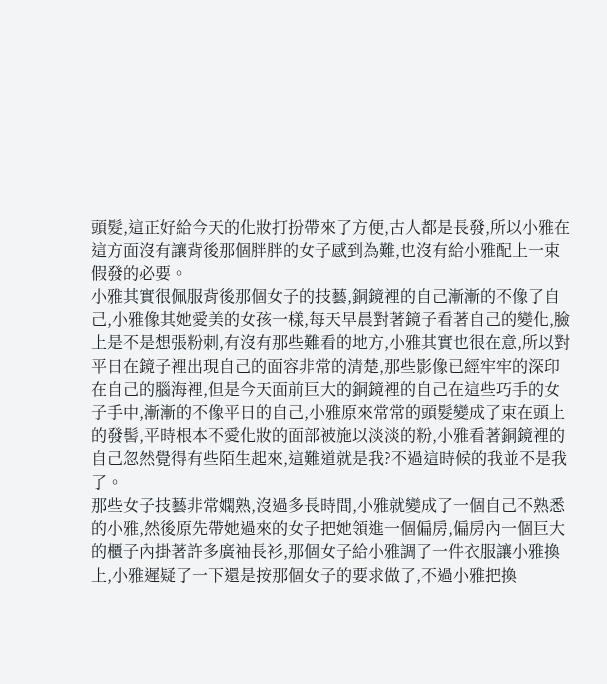頭髮,這正好給今天的化妝打扮帶來了方便,古人都是長發,所以小雅在這方面沒有讓背後那個胖胖的女子感到為難,也沒有給小雅配上一束假發的必要。
小雅其實很佩服背後那個女子的技藝,銅鏡裡的自己漸漸的不像了自己,小雅像其她愛美的女孩一樣,每天早晨對著鏡子看著自己的變化,臉上是不是想張粉刺,有沒有那些難看的地方,小雅其實也很在意,所以對平日在鏡子裡出現自己的面容非常的清楚,那些影像已經牢牢的深印在自己的腦海裡,但是今天面前巨大的銅鏡裡的自己在這些巧手的女子手中,漸漸的不像平日的自己,小雅原來常常的頭髮變成了束在頭上的發髻,平時根本不愛化妝的面部被施以淡淡的粉,小雅看著銅鏡裡的自己忽然覺得有些陌生起來,這難道就是我?不過這時候的我並不是我了。
那些女子技藝非常嫻熟,沒過多長時間,小雅就變成了一個自己不熟悉的小雅,然後原先帶她過來的女子把她領進一個偏房,偏房內一個巨大的櫃子內掛著許多廣袖長衫,那個女子給小雅調了一件衣服讓小雅換上,小雅遲疑了一下還是按那個女子的要求做了,不過小雅把換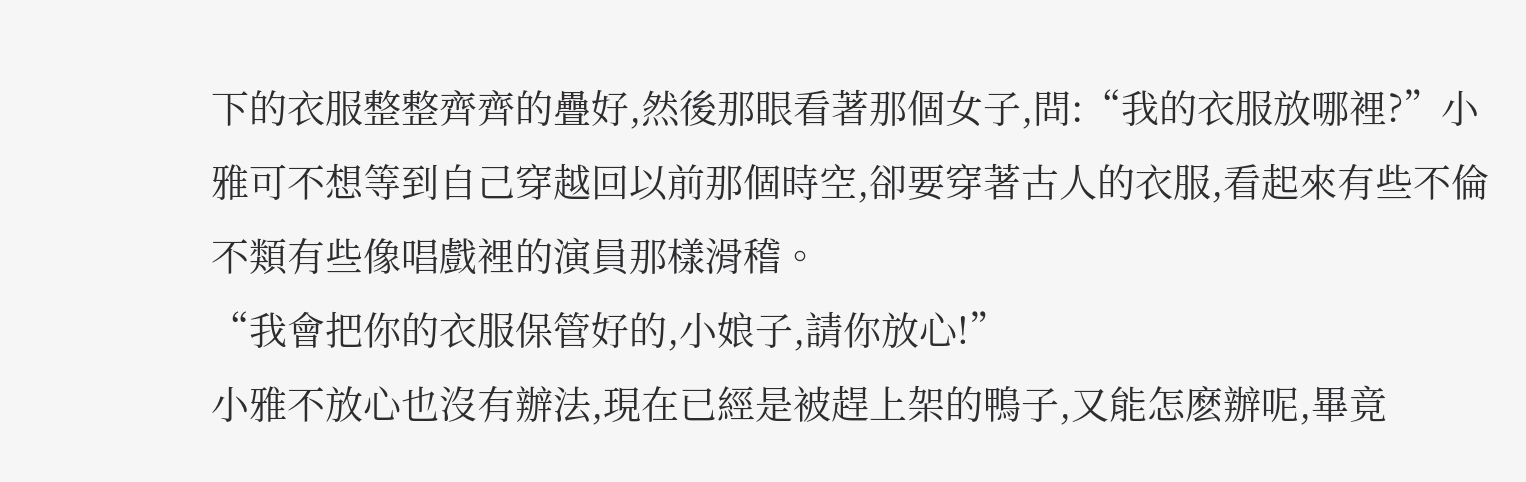下的衣服整整齊齊的疊好,然後那眼看著那個女子,問:“我的衣服放哪裡?”小雅可不想等到自己穿越回以前那個時空,卻要穿著古人的衣服,看起來有些不倫不類有些像唱戲裡的演員那樣滑稽。
“我會把你的衣服保管好的,小娘子,請你放心!”
小雅不放心也沒有辦法,現在已經是被趕上架的鴨子,又能怎麽辦呢,畢竟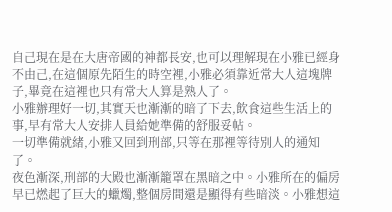自己現在是在大唐帝國的神都長安,也可以理解現在小雅已經身不由己,在這個原先陌生的時空裡,小雅必須靠近常大人這塊牌子,畢竟在這裡也只有常大人算是熟人了。
小雅辦理好一切,其實天也漸漸的暗了下去,飲食這些生活上的事,早有常大人安排人員給她準備的舒服妥帖。
一切準備就緒,小雅又回到刑部,只等在那裡等待別人的通知了。
夜色漸深,刑部的大殿也漸漸籠罩在黑暗之中。小雅所在的偏房早已燃起了巨大的蠟燭,整個房間還是顯得有些暗淡。小雅想這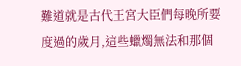難道就是古代王宮大臣們每晚所要度過的歲月,這些蠟燭無法和那個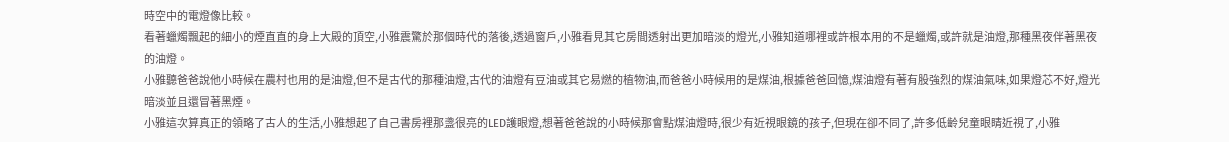時空中的電燈像比較。
看著蠟燭飄起的細小的煙直直的身上大殿的頂空,小雅震驚於那個時代的落後,透過窗戶,小雅看見其它房間透射出更加暗淡的燈光,小雅知道哪裡或許根本用的不是蠟燭,或許就是油燈,那種黑夜伴著黑夜的油燈。
小雅聽爸爸說他小時候在農村也用的是油燈,但不是古代的那種油燈,古代的油燈有豆油或其它易燃的植物油,而爸爸小時候用的是煤油,根據爸爸回憶,煤油燈有著有股強烈的煤油氣味,如果燈芯不好,燈光暗淡並且還冒著黑煙。
小雅這次算真正的領略了古人的生活,小雅想起了自己書房裡那盞很亮的LED護眼燈,想著爸爸說的小時候那會點煤油燈時,很少有近視眼鏡的孩子,但現在卻不同了,許多低齡兒童眼睛近視了,小雅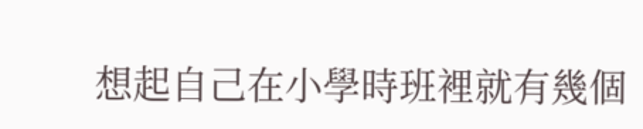想起自己在小學時班裡就有幾個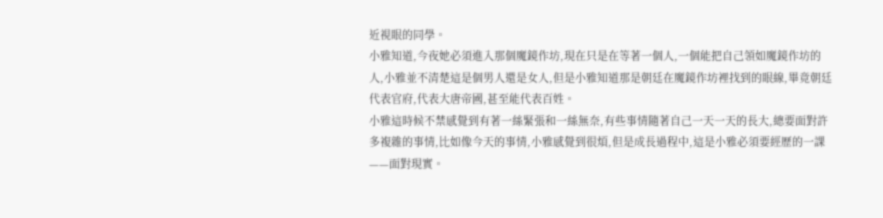近視眼的同學。
小雅知道,今夜她必須進入那個魔鏡作坊,現在只是在等著一個人,一個能把自己領如魔鏡作坊的人,小雅並不清楚這是個男人還是女人,但是小雅知道那是朝廷在魔鏡作坊裡找到的眼線,畢竟朝廷代表官府,代表大唐帝國,甚至能代表百姓。
小雅這時候不禁感覺到有著一絲緊張和一絲無奈,有些事情隨著自己一天一天的長大,總要面對許多複雜的事情,比如像今天的事情,小雅感覺到很煩,但是成長過程中,這是小雅必須要經歷的一課——面對現實。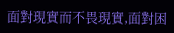面對現實而不畏現實,面對困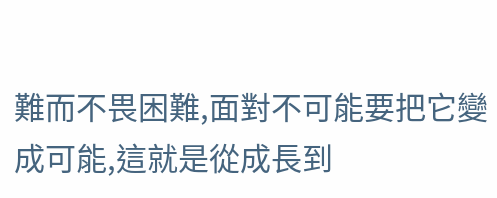難而不畏困難,面對不可能要把它變成可能,這就是從成長到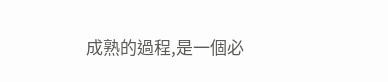成熟的過程,是一個必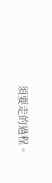須要走的過程。